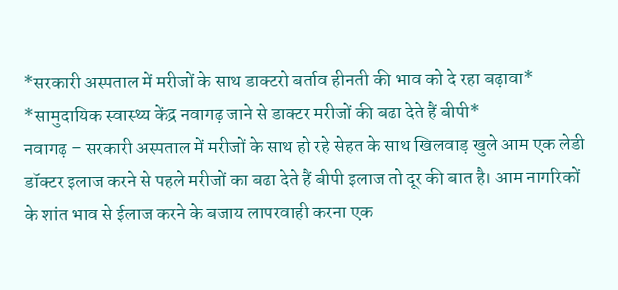*सरकारी अस्पताल में मरीजों के साथ डाक्टरो बर्ताव हीनती की भाव को दे रहा बढ़ावा*
*सामुदायिक स्वास्थ्य केंद्र नवागढ़ जाने से डाक्टर मरीजों की बढा देते हैं बीपी*
नवागढ़ – सरकारी अस्पताल में मरीजों के साथ हो रहे सेहत के साथ खिलवाड़ खुले आम एक लेडी डॉक्टर इलाज करने से पहले मरीजों का बढा देते हैं बीपी इलाज तो दूर की बात है। आम नागरिकों के शांत भाव से ईलाज करने के बजाय लापरवाही करना एक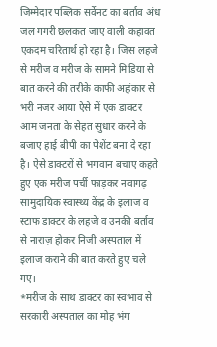जिम्मेदार पब्लिक सर्वेनट का बर्ताव अंध जल गगरी छलकत जाए वाली कहावत एकदम चरितार्थ हो रहा है। जिस लहजे से मरीज व मरीज के सामने मिडिया से बात करने की तरीके काफी अहंकार से भरी नजर आया ऐसे में एक डाक्टर आम जनता के सेहत सुधार करने के बजाए हाई बीपी का पेशेंट बना दे रहा है। ऐसे डाक्टरों से भगवान बचाए कहते हुए एक मरीज पर्ची फाड़कर नवागढ़ सामुदायिक स्वास्थ्य केंद्र के इलाज व स्टाफ डाक्टर के लहजे व उनकी बर्ताव से नाराज़ होकर निजी अस्पताल में इलाज कराने की बात करते हुए चले गए।
*मरीज के साथ डाक्टर का स्वभाव से सरकारी अस्पताल का मोह भंग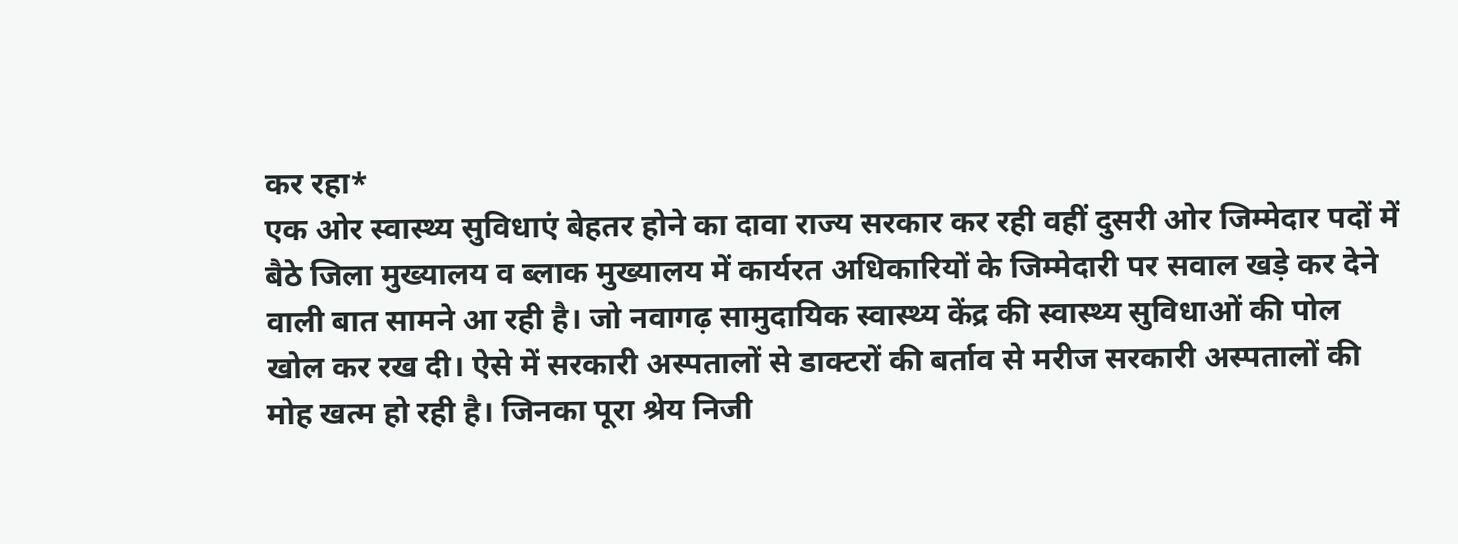कर रहा*
एक ओर स्वास्थ्य सुविधाएं बेहतर होने का दावा राज्य सरकार कर रही वहीं दुसरी ओर जिम्मेदार पदों में बैठे जिला मुख्यालय व ब्लाक मुख्यालय में कार्यरत अधिकारियों के जिम्मेदारी पर सवाल खड़े कर देने वाली बात सामने आ रही है। जो नवागढ़ सामुदायिक स्वास्थ्य केंद्र की स्वास्थ्य सुविधाओं की पोल खोल कर रख दी। ऐसे में सरकारी अस्पतालों से डाक्टरों की बर्ताव से मरीज सरकारी अस्पतालों की मोह खत्म हो रही है। जिनका पूरा श्रेय निजी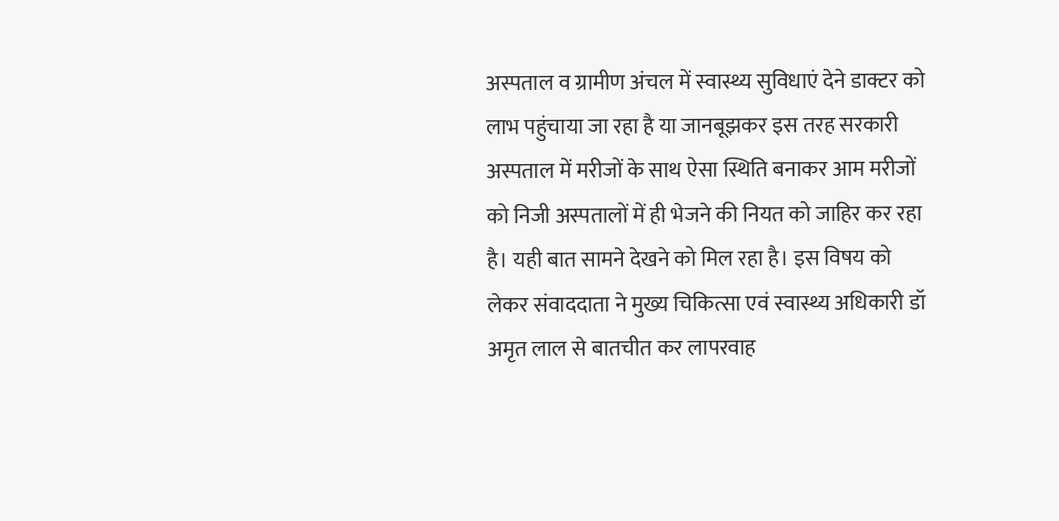अस्पताल व ग्रामीण अंचल में स्वास्थ्य सुविधाएं देने डाक्टर को लाभ पहुंचाया जा रहा है या जानबूझकर इस तरह सरकारी अस्पताल में मरीजों के साथ ऐसा स्थिति बनाकर आम मरीजों को निजी अस्पतालों में ही भेजने की नियत को जाहिर कर रहा है। यही बात सामने देखने को मिल रहा है। इस विषय को लेकर संवाददाता ने मुख्य चिकित्सा एवं स्वास्थ्य अधिकारी डॉ अमृत लाल से बातचीत कर लापरवाह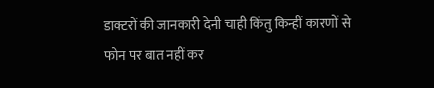डाक्टरों की जानकारी देनी चाही किंतु किन्हीं कारणों से फोन पर बात नहीं कर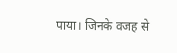पाया। जिनके वजह से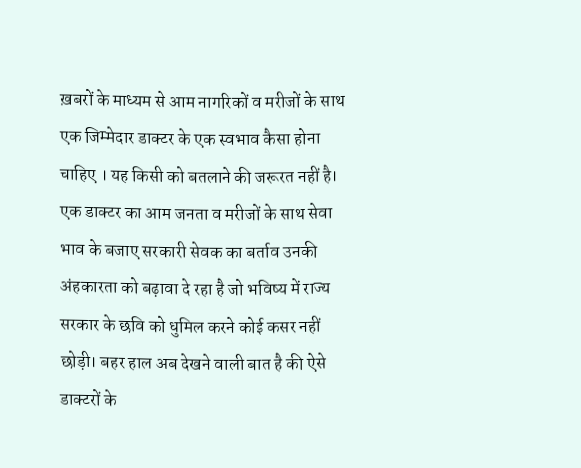ख़बरों के माध्यम से आम नागरिकों व मरीजों के साथ एक जिम्मेदार डाक्टर के एक स्वभाव कैसा होना चाहिए । यह किसी को बतलाने की जरूरत नहीं है। एक डाक्टर का आम जनता व मरीजों के साथ सेवा भाव के बजाए सरकारी सेवक का बर्ताव उनकी अंहकारता को बढ़ावा दे रहा है जो भविष्य में राज्य सरकार के छवि को धुमिल करने कोई कसर नहीं छोड़ी। बहर हाल अब देखने वाली बात है की ऐसे डाक्टरों के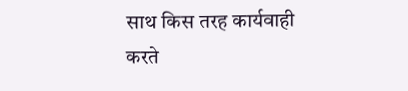साथ किस तरह कार्यवाही करते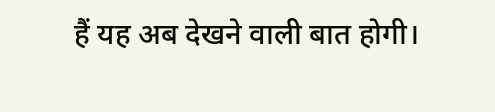हैं यह अब देखने वाली बात होगी।